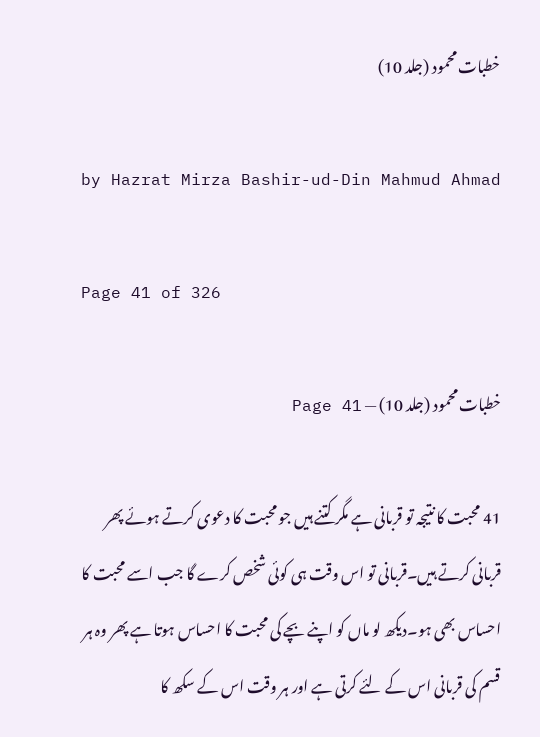خطبات محمود (جلد 10)

by Hazrat Mirza Bashir-ud-Din Mahmud Ahmad

Page 41 of 326

خطبات محمود (جلد 10) — Page 41

41 محبت کا نتیجہ تو قربانی ہے مگر کتنے ہیں جو محبت کا دعوی کرتے ہوئے پھر قربانی کرتے ہیں۔قربانی تو اس وقت ہی کوئی شخص کرے گا جب اسے محبت کا احساس بھی ہو۔دیکھ لو ماں کو اپنے بچے کی محبت کا احساس ہوتا ہے پھر وہ ہر قسم کی قربانی اس کے لئے کرتی ہے اور ہر وقت اس کے سکھ کا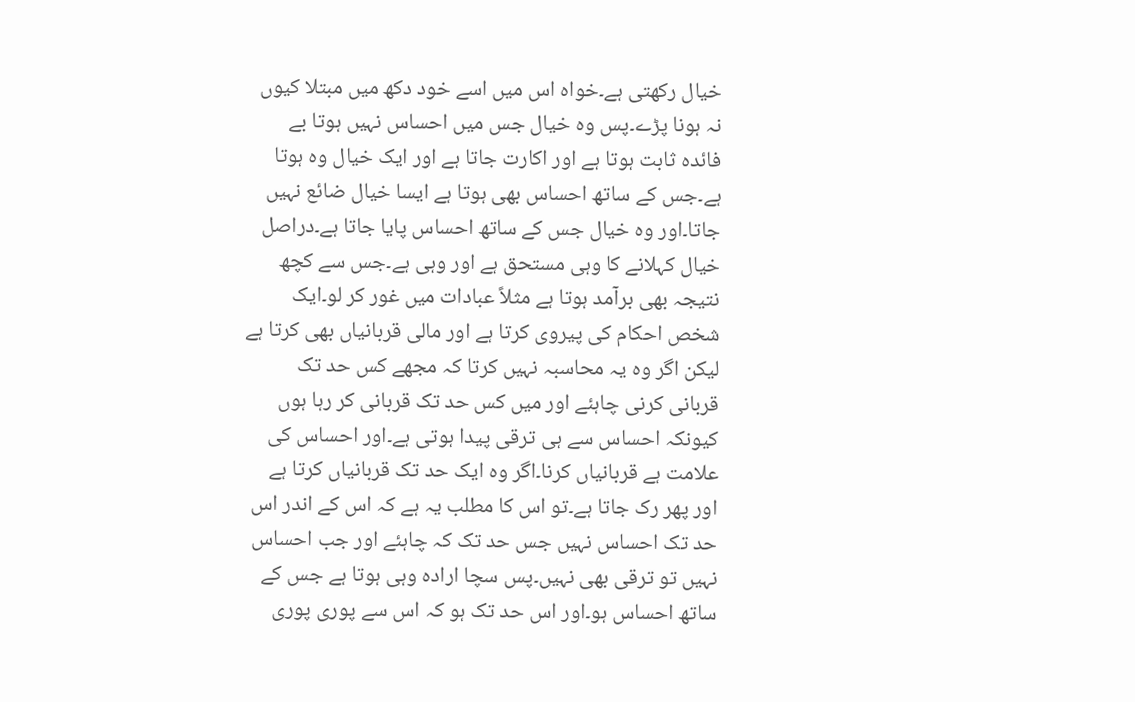خیال رکھتی ہے۔خواہ اس میں اسے خود دکھ میں مبتلا کیوں نہ ہونا پڑے۔پس وہ خیال جس میں احساس نہیں ہوتا بے فائدہ ثابت ہوتا ہے اور اکارت جاتا ہے اور ایک خیال وہ ہوتا ہے۔جس کے ساتھ احساس بھی ہوتا ہے ایسا خیال ضائع نہیں جاتا۔اور وہ خیال جس کے ساتھ احساس پایا جاتا ہے۔دراصل خیال کہلانے کا وہی مستحق ہے اور وہی ہے۔جس سے کچھ نتیجہ بھی برآمد ہوتا ہے مثلاً عبادات میں غور کر لو۔ایک شخص احکام کی پیروی کرتا ہے اور مالی قربانیاں بھی کرتا ہے لیکن اگر وہ یہ محاسبہ نہیں کرتا کہ مجھے کس حد تک قربانی کرنی چاہئے اور میں کس حد تک قربانی کر رہا ہوں کیونکہ احساس سے ہی ترقی پیدا ہوتی ہے۔اور احساس کی علامت ہے قربانیاں کرنا۔اگر وہ ایک حد تک قربانیاں کرتا ہے اور پھر رک جاتا ہے۔تو اس کا مطلب یہ ہے کہ اس کے اندر اس حد تک احساس نہیں جس حد تک کہ چاہئے اور جب احساس نہیں تو ترقی بھی نہیں۔پس سچا ارادہ وہی ہوتا ہے جس کے ساتھ احساس ہو۔اور اس حد تک ہو کہ اس سے پوری پوری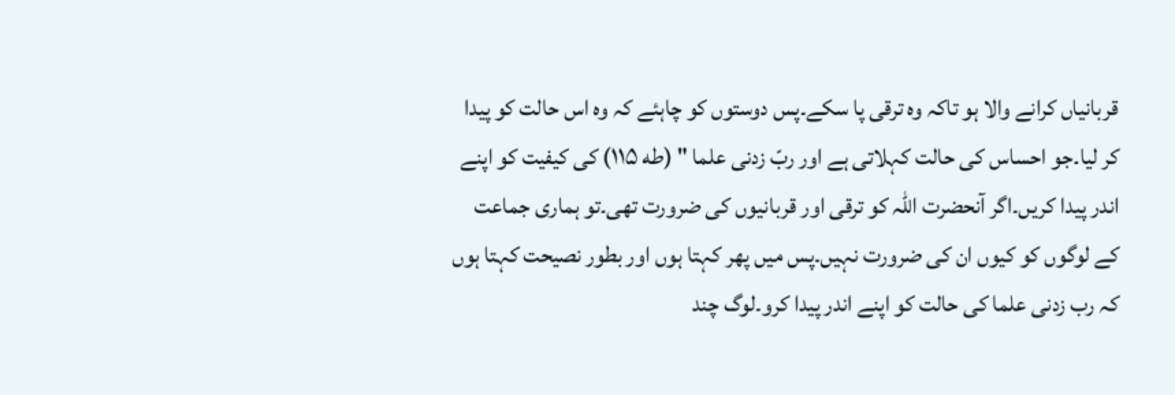قربانیاں کرانے والا ہو تاکہ وہ ترقی پا سکے۔پس دوستوں کو چاہئے کہ وہ اس حالت کو پیدا کر لیا۔جو احساس کی حالت کہلاتی ہے اور ربّ زدنی علما " (طه ۱۱۵) کی کیفیت کو اپنے اندر پیدا کریں۔اگر آنحضرت اللہ کو ترقی اور قربانیوں کی ضرورت تھی۔تو ہماری جماعت کے لوگوں کو کیوں ان کی ضرورت نہیں۔پس میں پھر کہتا ہوں اور بطور نصیحت کہتا ہوں کہ رب زدنی علما کی حالت کو اپنے اندر پیدا کرو۔لوگ چند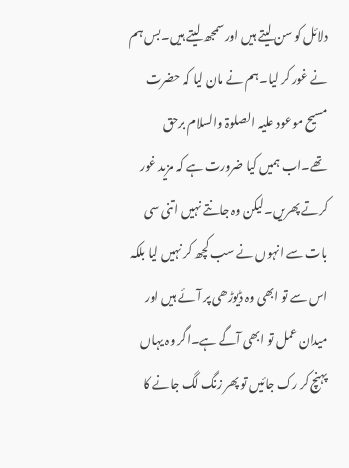دلائل کو سن لیتے ہیں اور سمجھ لیتے ہیں۔بس ہم نے غور کر لیا۔ہم نے مان لیا کہ حضرت مسیح موعود علیہ الصلوۃ والسلام برحق تھے۔اب ہمیں کیا ضرورت ہے کہ مزید غور کرتے پھریں۔لیکن وہ جانتے نہیں اتنی سی بات سے انہوں نے سب کچھ کر نہیں لیا بلکہ اس سے تو ابھی وہ ڈیوڑھی پر آئے ہیں اور میدان عمل تو ابھی آگے ہے۔اگر وہ یہاں پہنچ کر رک جائیں تو پھر زنگ لگ جانے کا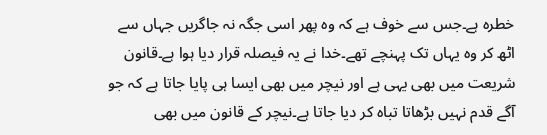خطرہ ہے۔جس سے خوف ہے کہ وہ پھر اسی جگہ نہ جاگریں جہاں سے اٹھ کر وہ یہاں تک پہنچے تھے۔خدا نے یہ فیصلہ قرار دیا ہوا ہے۔قانون شریعت میں بھی یہی ہے اور نیچر میں بھی ایسا ہی پایا جاتا ہے کہ جو آگے قدم نہیں بڑھاتا تباہ کر دیا جاتا ہے۔نیچر کے قانون میں بھی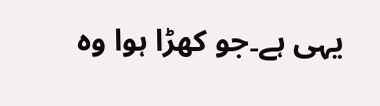یہی ہے۔جو کھڑا ہوا وہ